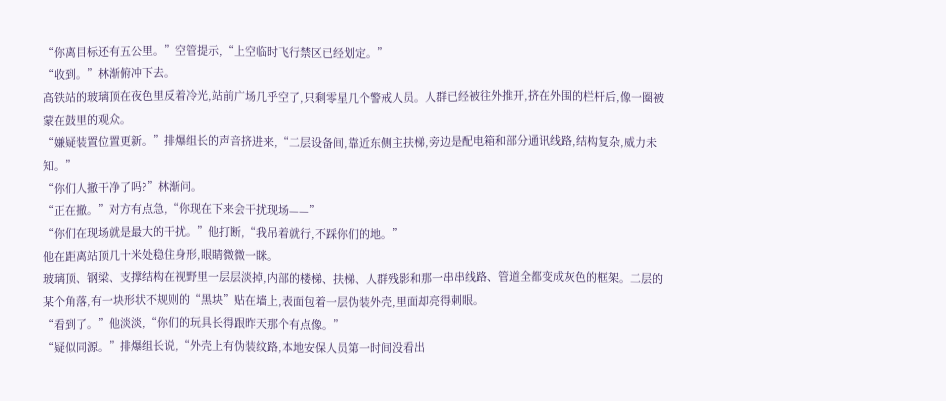“你离目标还有五公里。”空管提示,“上空临时飞行禁区已经划定。”
“收到。”林渐俯冲下去。
高铁站的玻璃顶在夜色里反着冷光,站前广场几乎空了,只剩零星几个警戒人员。人群已经被往外推开,挤在外围的栏杆后,像一圈被蒙在鼓里的观众。
“嫌疑装置位置更新。”排爆组长的声音挤进来,“二层设备间,靠近东侧主扶梯,旁边是配电箱和部分通讯线路,结构复杂,威力未知。”
“你们人撤干净了吗?”林渐问。
“正在撤。”对方有点急,“你现在下来会干扰现场——”
“你们在现场就是最大的干扰。”他打断,“我吊着就行,不踩你们的地。”
他在距离站顶几十米处稳住身形,眼睛微微一眯。
玻璃顶、钢梁、支撑结构在视野里一层层淡掉,内部的楼梯、扶梯、人群残影和那一串串线路、管道全都变成灰色的框架。二层的某个角落,有一块形状不规则的“黑块”贴在墙上,表面包着一层伪装外壳,里面却亮得刺眼。
“看到了。”他淡淡,“你们的玩具长得跟昨天那个有点像。”
“疑似同源。”排爆组长说,“外壳上有伪装纹路,本地安保人员第一时间没看出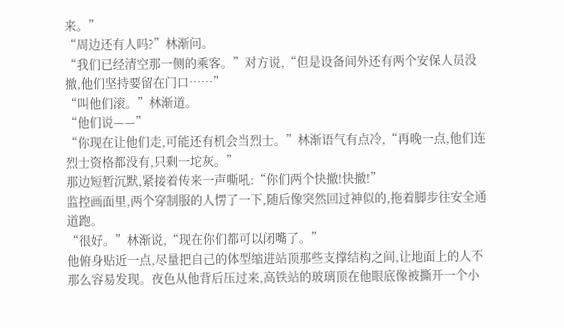来。”
“周边还有人吗?”林渐问。
“我们已经清空那一侧的乘客。”对方说,“但是设备间外还有两个安保人员没撤,他们坚持要留在门口……”
“叫他们滚。”林渐道。
“他们说——”
“你现在让他们走,可能还有机会当烈士。”林渐语气有点冷,“再晚一点,他们连烈士资格都没有,只剩一坨灰。”
那边短暂沉默,紧接着传来一声嘶吼:“你们两个快撤!快撤!”
监控画面里,两个穿制服的人愣了一下,随后像突然回过神似的,拖着脚步往安全通道跑。
“很好。”林渐说,“现在你们都可以闭嘴了。”
他俯身贴近一点,尽量把自己的体型缩进站顶那些支撑结构之间,让地面上的人不那么容易发现。夜色从他背后压过来,高铁站的玻璃顶在他眼底像被撕开一个小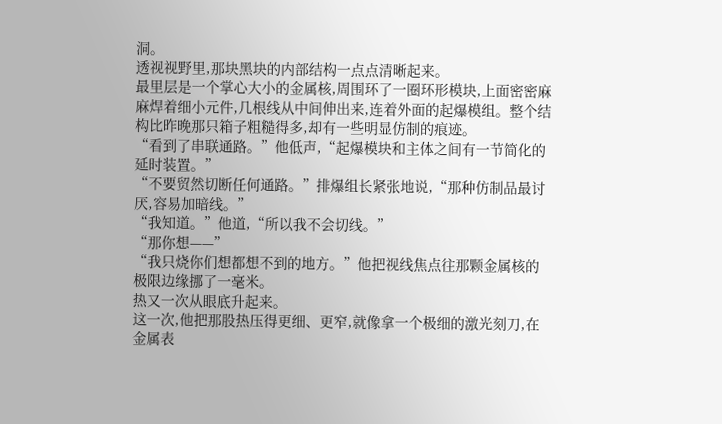洞。
透视视野里,那块黑块的内部结构一点点清晰起来。
最里层是一个掌心大小的金属核,周围环了一圈环形模块,上面密密麻麻焊着细小元件,几根线从中间伸出来,连着外面的起爆模组。整个结构比昨晚那只箱子粗糙得多,却有一些明显仿制的痕迹。
“看到了串联通路。”他低声,“起爆模块和主体之间有一节简化的延时装置。”
“不要贸然切断任何通路。”排爆组长紧张地说,“那种仿制品最讨厌,容易加暗线。”
“我知道。”他道,“所以我不会切线。”
“那你想——”
“我只烧你们想都想不到的地方。”他把视线焦点往那颗金属核的极限边缘挪了一毫米。
热又一次从眼底升起来。
这一次,他把那股热压得更细、更窄,就像拿一个极细的激光刻刀,在金属表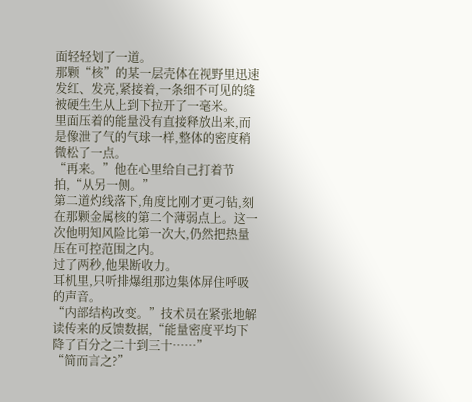面轻轻划了一道。
那颗“核”的某一层壳体在视野里迅速发红、发亮,紧接着,一条细不可见的缝被硬生生从上到下拉开了一毫米。
里面压着的能量没有直接释放出来,而是像泄了气的气球一样,整体的密度稍微松了一点。
“再来。”他在心里给自己打着节拍,“从另一侧。”
第二道灼线落下,角度比刚才更刁钻,刻在那颗金属核的第二个薄弱点上。这一次他明知风险比第一次大,仍然把热量压在可控范围之内。
过了两秒,他果断收力。
耳机里,只听排爆组那边集体屏住呼吸的声音。
“内部结构改变。”技术员在紧张地解读传来的反馈数据,“能量密度平均下降了百分之二十到三十……”
“简而言之?”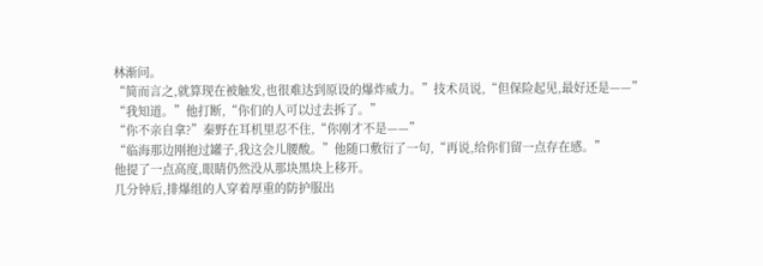林渐问。
“简而言之,就算现在被触发,也很难达到原设的爆炸威力。”技术员说,“但保险起见,最好还是——”
“我知道。”他打断,“你们的人可以过去拆了。”
“你不亲自拿?”秦野在耳机里忍不住,“你刚才不是——”
“临海那边刚抱过罐子,我这会儿腰酸。”他随口敷衍了一句,“再说,给你们留一点存在感。”
他提了一点高度,眼睛仍然没从那块黑块上移开。
几分钟后,排爆组的人穿着厚重的防护服出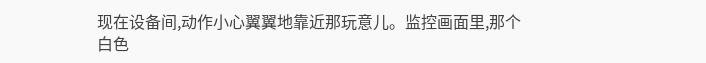现在设备间,动作小心翼翼地靠近那玩意儿。监控画面里,那个白色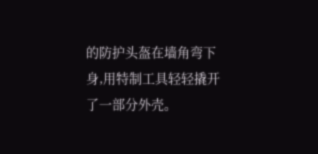的防护头盔在墙角弯下身,用特制工具轻轻撬开了一部分外壳。